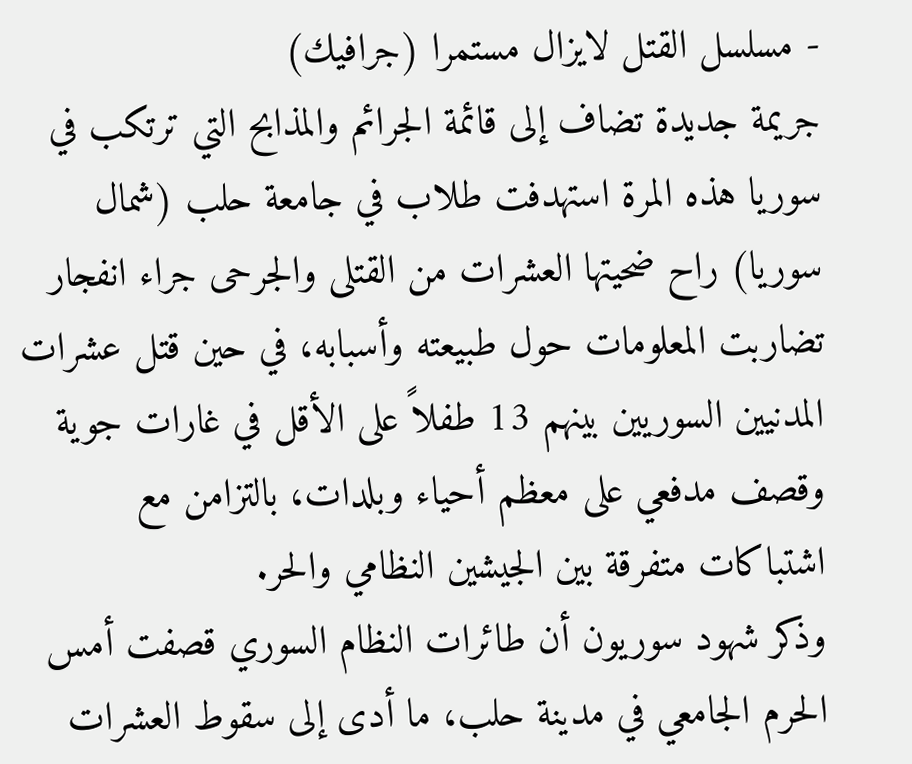- مسلسل القتل لايزال مستمرا (جرافيك)
جريمة جديدة تضاف إلى قائمة الجرائم والمذابح التي ترتكب في سوريا هذه المرة استهدفت طلاب في جامعة حلب (شمال سوريا) راح ضحيتها العشرات من القتلى والجرحى جراء انفجار تضاربت المعلومات حول طبيعته وأسبابه، في حين قتل عشرات المدنيين السوريين بينهم 13 طفلاً على الأقل في غارات جوية وقصف مدفعي على معظم أحياء وبلدات، بالتزامن مع اشتباكات متفرقة بين الجيشين النظامي والحر.
وذكر شهود سوريون أن طائرات النظام السوري قصفت أمس الحرم الجامعي في مدينة حلب، ما أدى إلى سقوط العشرات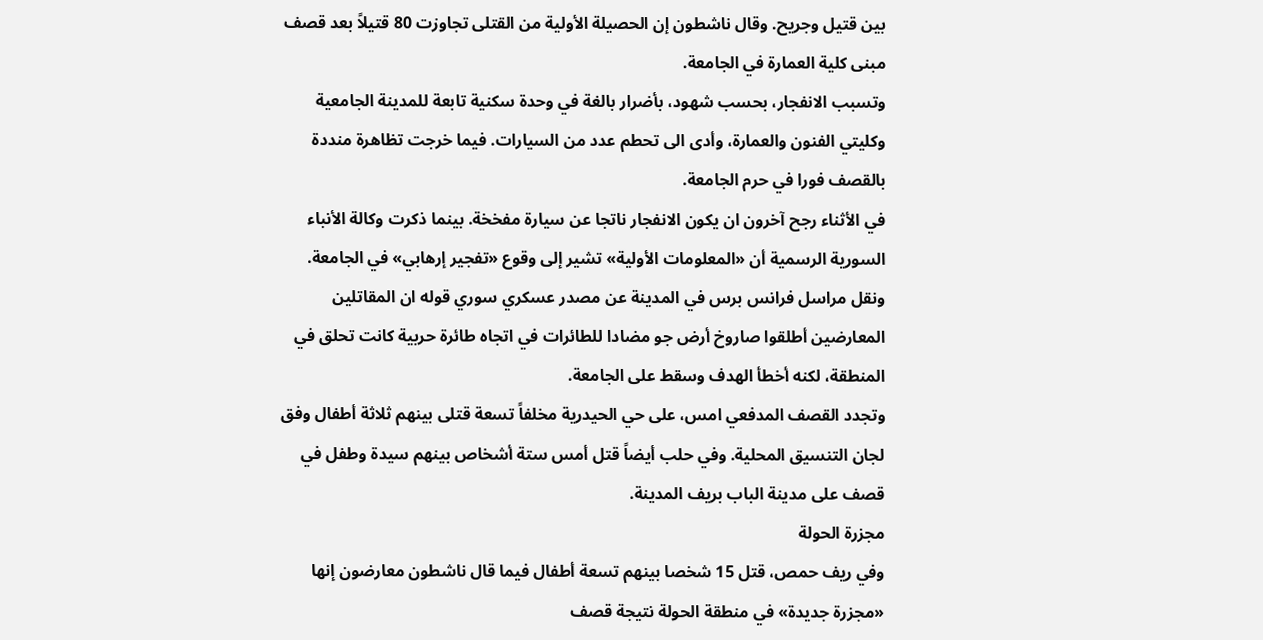بين قتيل وجريح. وقال ناشطون إن الحصيلة الأولية من القتلى تجاوزت 80 قتيلاً بعد قصف مبنى كلية العمارة في الجامعة.
وتسبب الانفجار، بحسب شهود، بأضرار بالغة في وحدة سكنية تابعة للمدينة الجامعية وكليتي الفنون والعمارة، وأدى الى تحطم عدد من السيارات. فيما خرجت تظاهرة منددة بالقصف فورا في حرم الجامعة.
في الأثناء رجح آخرون ان يكون الانفجار ناتجا عن سيارة مفخخة. بينما ذكرت وكالة الأنباء السورية الرسمية أن «المعلومات الأولية» تشير إلى وقوع «تفجير إرهابي» في الجامعة.
ونقل مراسل فرانس برس في المدينة عن مصدر عسكري سوري قوله ان المقاتلين المعارضين أطلقوا صاروخ أرض جو مضادا للطائرات في اتجاه طائرة حربية كانت تحلق في المنطقة، لكنه أخطأ الهدف وسقط على الجامعة.
وتجدد القصف المدفعي امس، على حي الحيدرية مخلفاً تسعة قتلى بينهم ثلاثة أطفال وفق لجان التنسيق المحلية. وفي حلب أيضاً قتل أمس ستة أشخاص بينهم سيدة وطفل في قصف على مدينة الباب بريف المدينة.
مجزرة الحولة
وفي ريف حمص، قتل 15 شخصا بينهم تسعة أطفال فيما قال ناشطون معارضون إنها «مجزرة جديدة» في منطقة الحولة نتيجة قصف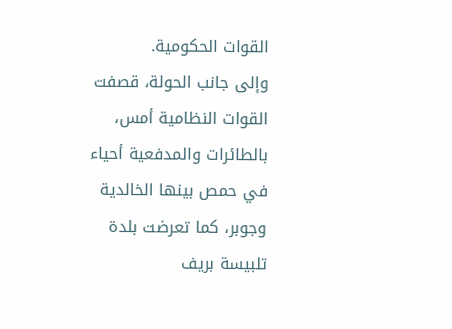القوات الحكومية.
وإلى جانب الحولة، قصفت القوات النظامية أمس، بالطائرات والمدفعية أحياء في حمص بينها الخالدية وجوبر، كما تعرضت بلدة تلبيسة بريف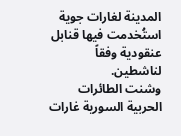المدينة لغارات جوية استُخدمت فيها قنابل عنقودية وفقاً لناشطين.
وشنت الطائرات الحربية السورية غارات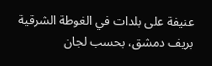عنيفة على بلدات في الغوطة الشرقية بريف دمشق، بحسب لجان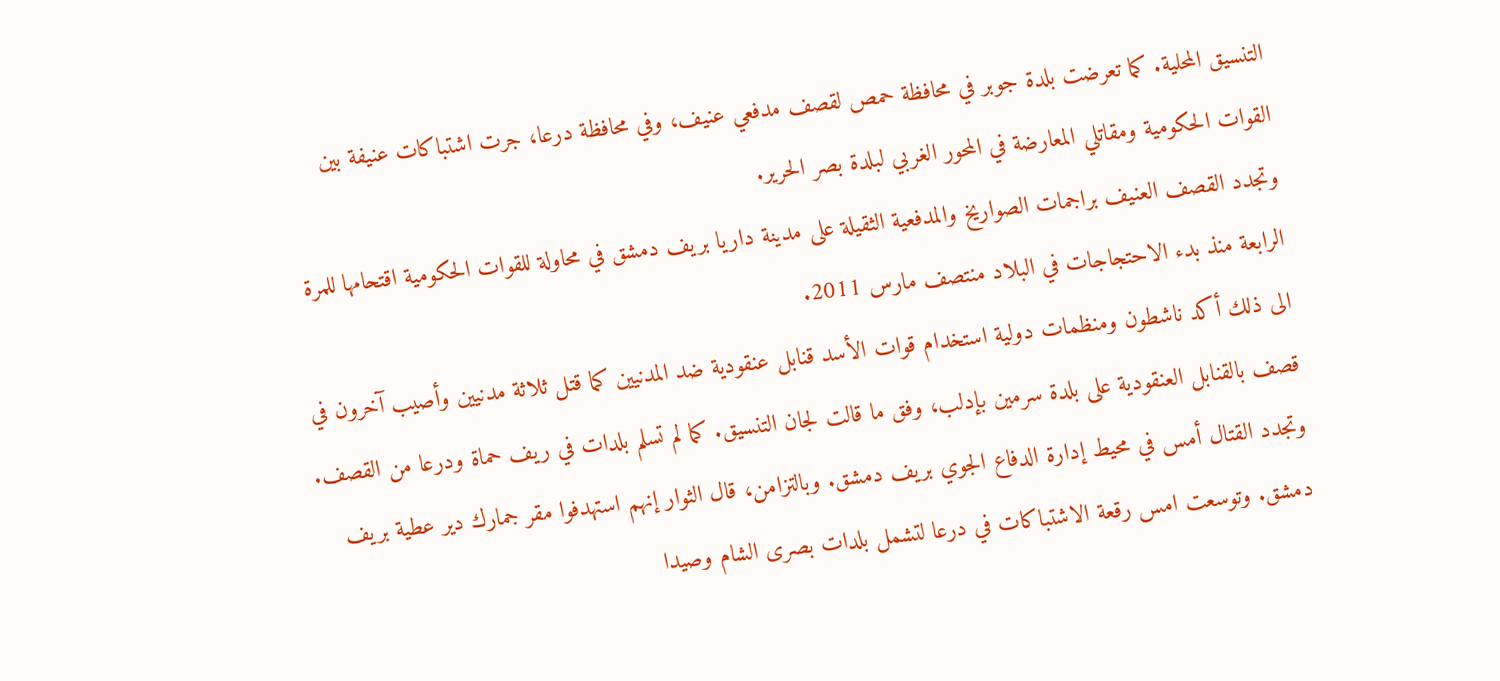التنسيق المحلية. كما تعرضت بلدة جوبر في محافظة حمص لقصف مدفعي عنيف، وفي محافظة درعا، جرت اشتباكات عنيفة بين القوات الحكومية ومقاتلي المعارضة في المحور الغربي لبلدة بصر الحرير.
وتجدد القصف العنيف براجمات الصواريخ والمدفعية الثقيلة على مدينة داريا بريف دمشق في محاولة للقوات الحكومية اقتحامها للمرة الرابعة منذ بدء الاحتجاجات في البلاد منتصف مارس 2011.
الى ذلك أكد ناشطون ومنظمات دولية استخدام قوات الأسد قنابل عنقودية ضد المدنيين كما قتل ثلاثة مدنيين وأصيب آخرون في قصف بالقنابل العنقودية على بلدة سرمين بإدلب، وفق ما قالت لجان التنسيق. كما لم تسلم بلدات في ريف حماة ودرعا من القصف.
وتجدد القتال أمس في محيط إدارة الدفاع الجوي بريف دمشق. وبالتزامن، قال الثوار إنهم استهدفوا مقر جمارك دير عطية بريف دمشق. وتوسعت امس رقعة الاشتباكات في درعا لتشمل بلدات بصرى الشام وصيدا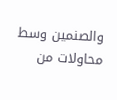والصنمين وسط محاولات من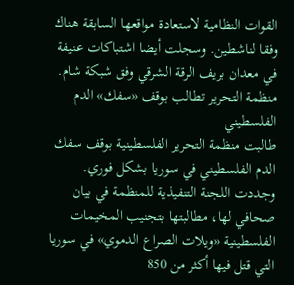القوات النظامية لاستعادة مواقعها السابقة هناك وفقا لناشطين. وسجلت أيضا اشتباكات عنيفة في معدان بريف الرقة الشرقي وفق شبكة شام.
منظمة التحرير تطالب بوقف «سفك» الدم الفلسطيني
طالبت منظمة التحرير الفلسطينية بوقف سفك الدم الفلسطيني في سوريا بشكل فوري.
وجددت اللجنة التنفيذية للمنظمة في بيان صحافي لها، مطالبتها بتجنيب المخيمات الفلسطينية «ويلات الصراع الدموي» في سوريا التي قتل فيها أكثر من 850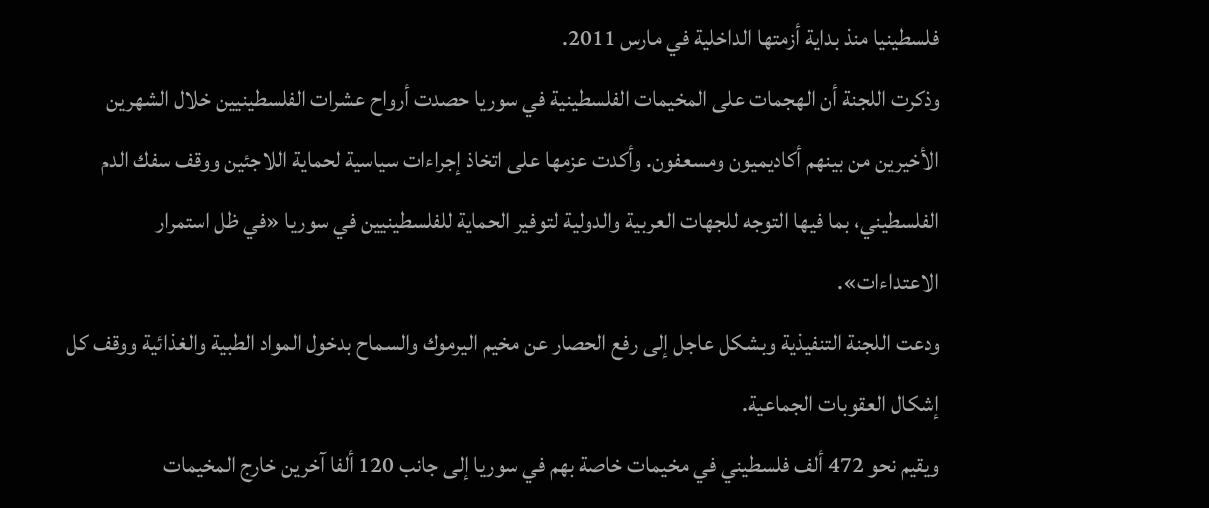فلسطينيا منذ بداية أزمتها الداخلية في مارس 2011.
وذكرت اللجنة أن الهجمات على المخيمات الفلسطينية في سوريا حصدت أرواح عشرات الفلسطينيين خلال الشهرين الأخيرين من بينهم أكاديميون ومسعفون. وأكدت عزمها على اتخاذ إجراءات سياسية لحماية اللاجئين ووقف سفك الدم الفلسطيني، بما فيها التوجه للجهات العربية والدولية لتوفير الحماية للفلسطينيين في سوريا «في ظل استمرار الاعتداءات».
ودعت اللجنة التنفيذية وبشكل عاجل إلى رفع الحصار عن مخيم اليرموك والسماح بدخول المواد الطبية والغذائية ووقف كل إشكال العقوبات الجماعية.
ويقيم نحو 472 ألف فلسطيني في مخيمات خاصة بهم في سوريا إلى جانب 120 ألفا آخرين خارج المخيمات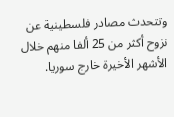وتتحدث مصادر فلسطينية عن نزوح أكثر من 25 ألفا منهم خلال الأشهر الأخيرة خارج سوريا.